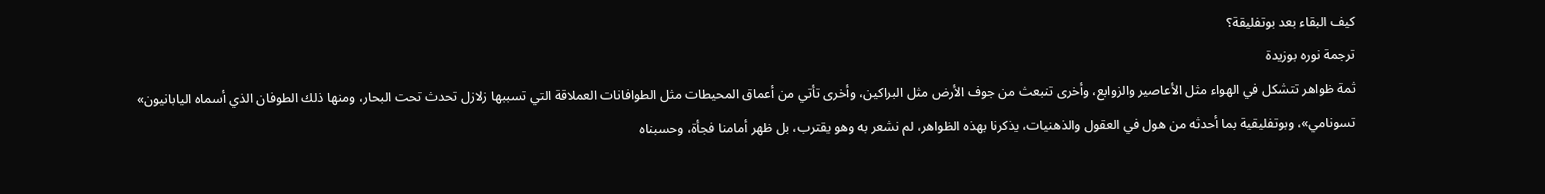كيف البقاء بعد بوتفليقة؟
ترجمة نوره بوزیدة
ثمة ظواهر تتشكل في الهواء مثل الأعاصير والزوابع، وأخرى تنبعث من جوف الأرض مثل البراكين، وأخرى تأتي من أعماق المحيطات مثل الطوافانات العملاقة التي تسببها زلازل تحدث تحت البحار، ومنها ذلك الطوفان الذي أسماه اليابانيون» تسونامي»، وبوتفليقية بما أحدثه من هول في العقول والذهنيات، يذكرنا بهذه الظواهر، لم نشعر به وهو يقترب، بل ظهر أمامنا فجأة، وحسبناه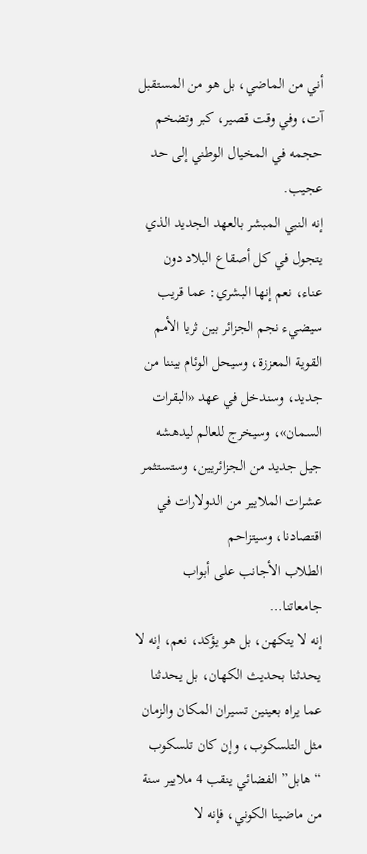أني من الماضي، بل هو من المستقبل آت، وفي وقت قصير، كبر وتضخم حجمه في المخيال الوطني إلى حد عجیب.
إنه النبي المبشر بالعهد الجديد الذي يتجول في كل أصقاع البلاد دون عناء، نعم إنها البشري: عما قريب سيضيء نجم الجزائر بين ثريا الأمم القوية المعززة، وسيحل الوئام بيننا من جديد، وسندخل في عهد «البقرات السمان»، وسيخرج للعالم ليدهشه جيل جديد من الجزائريين، وستستثمر عشرات الملايير من الدولارات في اقتصادنا، وسيتزاحم
الطلاب الأجانب على أبواب جامعاتنا…
إنه لا يتكهن، بل هو يؤكد، نعم، إنه لا يحدثنا بحديث الكهان، بل يحدثنا عما يراه بعينين تسيران المكان والزمان مثل التلسكوب، وإن كان تلسكوب “هابل” الفضائي ينقب 4 ملايير سنة من ماضينا الكوني، فإنه لا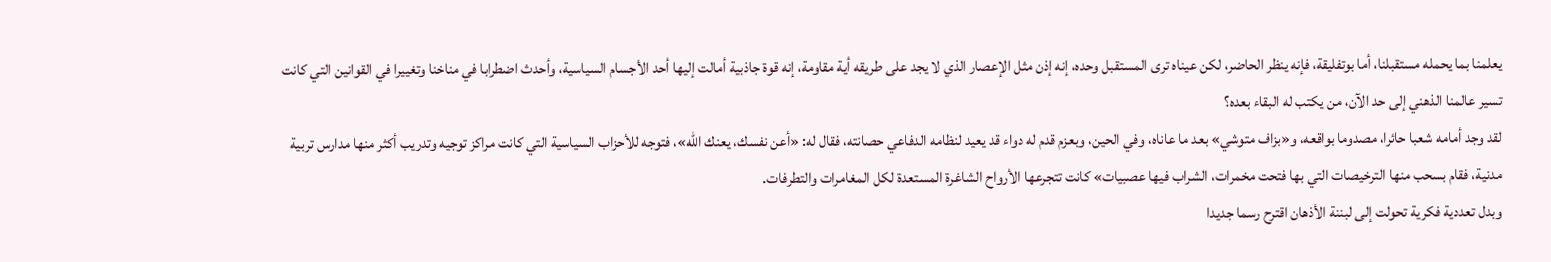يعلمنا بما يحمله مستقبلنا، أما بوتفليقة، فإنه ينظر الحاضر، لكن عيناه ترى المستقبل وحده، إنه إذن مثل الإعصار الذي لا يجد على طريقه أية مقاومة، إنه قوة جاذبية أمالت إليها أحد الأجسام السياسية، وأحدث اضطرابا في مناخنا وتغييرا في القوانين التي كانت تسير عالمنا الذهني إلى حد الآن، من يكتب له البقاء بعده؟
لقد وجد أمامه شعبا حائرا، مصدوما بواقعه، و«بزاف متوشي» بعد ما عاناه، وفي الحين، وبعزم قدم له دواء قد يعيد لنظامه الدفاعي حصانته، فقال له: «أعن نفسك، یعنك الله»، فتوجه للأحزاب السياسية التي كانت مراكز توجيه وتدريب أكثر منها مدارس تربية مدنية، فقام بسحب منها الترخيصات التي بها فتحت مخمرات، الشراب فيها عصبیات» كانت تتجرعها الأرواح الشاغرة المستعدة لكل المغامرات والتطرفات.
وبدل تعددية فكرية تحولت إلى لبننة الأذهان اقترح رسما جديدا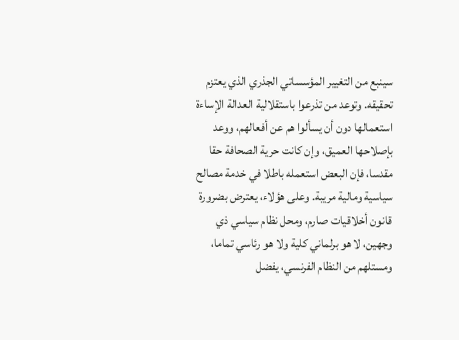سينبع من التغيير المؤسساتي الجذري الذي يعتزم تحقيقه. وتوعد من تذرعوا باستقلالية العدالة الإساءة استعمالها دون أن يسألوا هم عن أفعالهم، ووعد بإصلاحها العميق، وإن كانت حرية الصحافة حقا مقدسا، فإن البعض استعمله باطلا في خدمة مصالح سياسية ومالية مريبة. وعلى هؤلاء، يعترض بضرورة قانون أخلاقيات صارم، ومحل نظام سياسي ذي وجهين، لا هو برلماني كلية ولا هو رئاسي تماما، ومستلهم من النظام الفرنسي، يفضل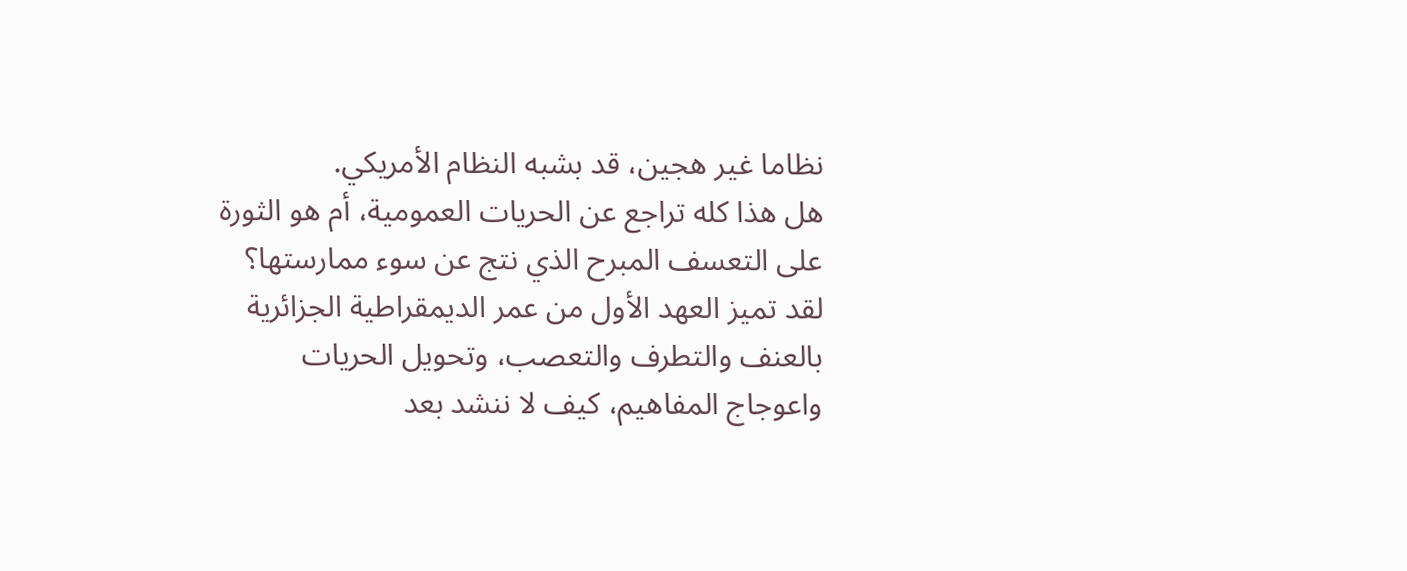نظاما غير هجين، قد بشبه النظام الأمريكي.
هل هذا كله تراجع عن الحريات العمومية، أم هو الثورة على التعسف المبرح الذي نتج عن سوء ممارستها؟ لقد تميز العهد الأول من عمر الديمقراطية الجزائرية بالعنف والتطرف والتعصب، وتحويل الحريات واعوجاج المفاهيم، كيف لا ننشد بعد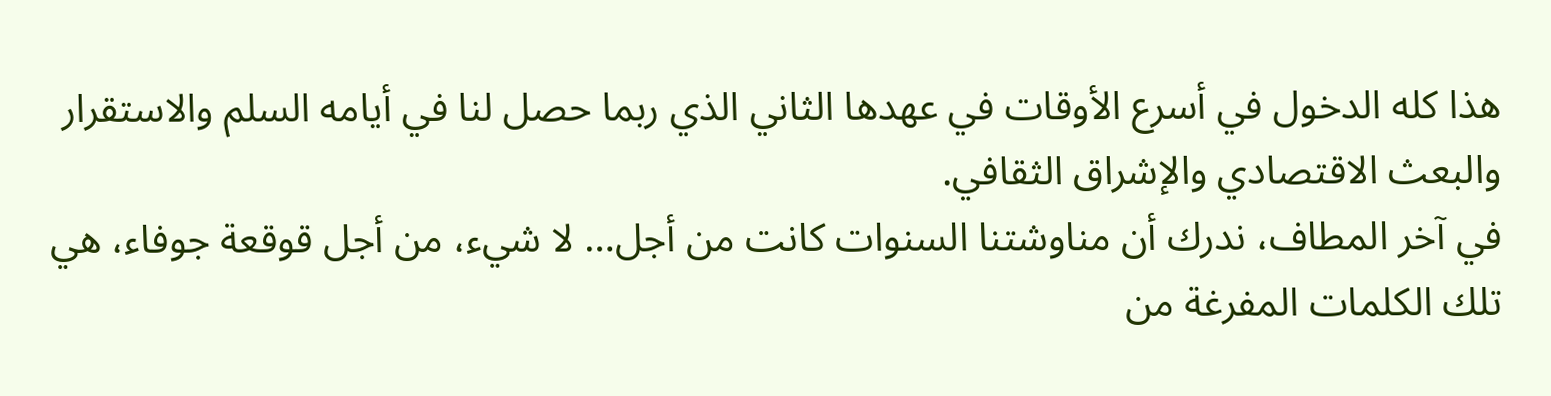هذا كله الدخول في أسرع الأوقات في عهدها الثاني الذي ربما حصل لنا في أيامه السلم والاستقرار والبعث الاقتصادي والإشراق الثقافي.
في آخر المطاف، ندرك أن مناوشتنا السنوات كانت من أجل… لا شيء، من أجل قوقعة جوفاء، هي تلك الكلمات المفرغة من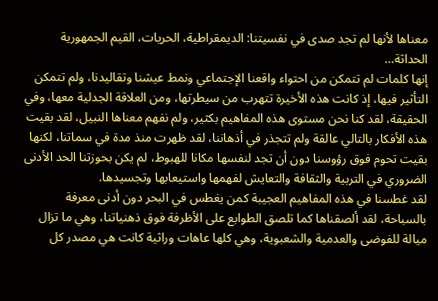معناها لأنها لم تجد صدى في نفسيتنا: الديمقراطية، الحريات، القيم الجمهورية الحداثة…
إنها كلمات لم تتمكن من احتواء واقعنا الإجتماعي ونمط عيشنا وتقاليدنا، ولم تتمكن التأثير فيها، إذ كانت هذه الأخيرة تتهرب من سيطرتها، ومن العلاقة الجدلية معها، وفي الحقيقة، لقد كنا نحن مستوی هذه المفاهيم بكثير، ولم نفهم معناها النبيل، لقد بقيت هذه الأفكار بالتالي عالقة ولم تتجذر في أذهاننا، لقد ظهرت منذ مدة في سماتنا، لكنها بقيت تحوم فوق رؤوسنا دون أن تجد لنفسها مكانا للهبوط، لم يكن بحوزتنا الحد الأدنى الضروري في التربية والثقافة والتعايش لفهمها واستيعابها وتجسيدها.
لقد غطسنا في هذه المفاهيم العجيبة كمن يغطس في البحر دون أدنی معرفة بالسباحة، لقد ألصقناها كما تلصق الطوابع على الأظرفة فوق ذهنياتنا، وهي ما تزال ميالة للفوضى والعدمية والشعبوية، وهي كلها عاهات وراثية كانت هي مصدر كل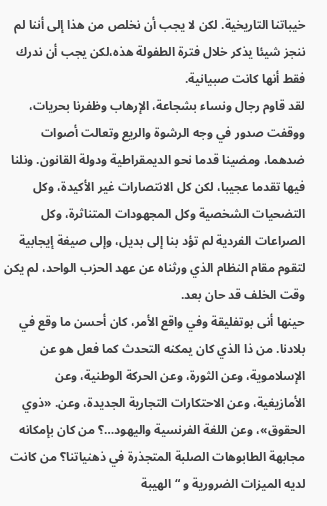خيباتنا التاريخية. لكن لا يجب أن نخلص من هذا إلى أننا لم ننجز شيئا يذكر خلال فترة الطفولة هذه،لكن يجب أن ندرك فقط أنها كانت صبيانية.
لقد قاوم رجال ونساء بشجاعة، الإرهاب وظفرنا بحريات، ووقفت صدور في وجه الرشوة والريع وتعالت أصوات ضدهما، ومضينا قدما نحو الديمقراطية ودولة القانون. ونلنا فيها تقدما عجيبا، لكن كل الانتصارات غير الأكيدة، وكل التضحيات الشخصية وكل المجهودات المتناثرة، وكل الصراعات الفردية لم تؤد بنا إلى بديل، وإلى صيغة إيجابية لتقوم مقام النظام الذي ورثناه عن عهد الحزب الواحد، لم يكن وقت الخلف قد حان بعد.
حينها أنی بوتفليقة وفي واقع الأمر، كان أحسن ما وقع في بلادنا. من ذا الذي كان يمكنه التحدث كما فعل هو عن الإسلاموية، وعن الثورة، وعن الحركة الوطنية، وعن الأمازيغية، وعن الاحتكارات التجارية الجديدة، وعن. «ذوي الحقوق»، وعن اللغة الفرنسية واليهود…؟ من كان بإمكانه مجابهة الطابوهات الصلبة المتجذرة في ذهنياتنا؟ من كانت لديه الميزات الضرورية و “الهيبة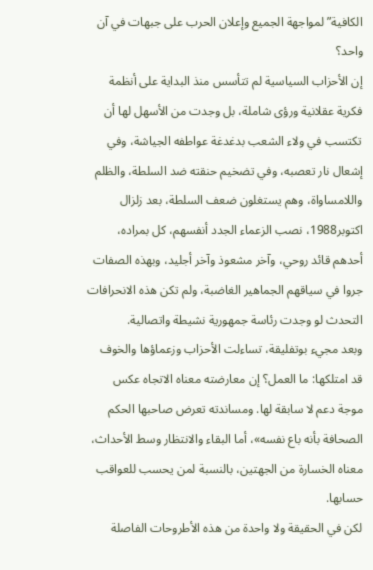الكافية” لمواجهة الجميع وإعلان الحرب على جبهات في آن واحد؟
إن الأحزاب السياسية لم تتأسس منذ البداية على أنظمة فكرية عقلانية ورؤى شاملة، بل وجدت من الأسهل لها أن تكتسب في ولاء الشعب بدغدغة عواطفه الجياشة، وفي إشعال نار تعصبه، وفي تضخيم حنقته ضد السلطة، والظلم واللامساواة، وهم يستغلون ضعف السلطة، بعد زلزال اكتوبر1988، نصب الزعماء الجدد أنفسهم، كل بمراده، أحدهم قائد روحي، وآخر مشعوذ وآخر أجليد، وبهذه الصفات جروا في سياقهم الجماهير الغاضبة، ولم تكن هذه الانحرافات التحدث لو وجدت رئاسة جمهورية نشيطة واتصالية.
وبعد مجيء بوتفليقة، تساءلت الأحزاب وزعماؤها والخوف قد امتلكها: ما العمل؟ إن معارضته معناه الاتجاه عكس موجة دعم لا سابقة لها. ومساندته تعرض صاحبها الحكم الصحافة بأنه باع نفسه»، أما البقاء والانتظار وسط الأحداث، معناه الخسارة من الجهتين، بالنسبة لمن يحسب للعواقب حسابها.
لكن في الحقيقة ولا واحدة من هذه الأطروحات الفاصلة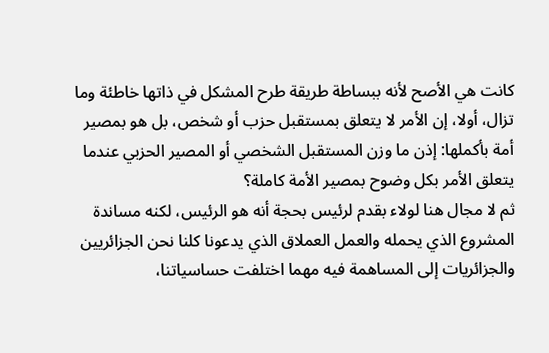كانت هي الأصح لأنه ببساطة طريقة طرح المشكل في ذاتها خاطئة وما تزال، أولا، إن الأمر لا يتعلق بمستقبل حزب أو شخص، بل هو بمصير أمة بأكملها: إذن ما وزن المستقبل الشخصي أو المصير الحزبي عندما يتعلق الأمر بكل وضوح بمصير الأمة كاملة؟
ثم لا مجال هنا لولاء بقدم لرئيس بحجة أنه هو الرئيس، لكنه مساندة المشروع الذي يحمله والعمل العملاق الذي يدعونا كلنا نحن الجزائريين والجزائريات إلى المساهمة فيه مهما اختلفت حساسياتنا،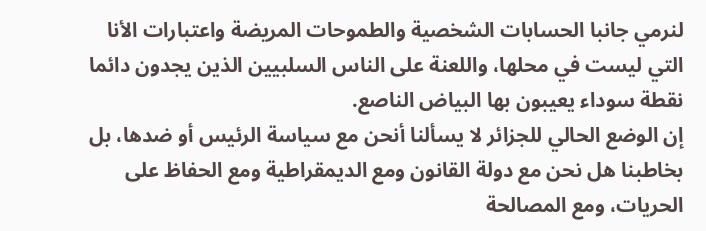لنرمي جانبا الحسابات الشخصية والطموحات المريضة واعتبارات الأنا التي ليست في محلها، واللعنة على الناس السلبيين الذين يجدون دائما نقطة سوداء يعيبون بها البياض الناصع.
إن الوضع الحالي للجزائر لا يسألنا أنحن مع سياسة الرئيس أو ضدها، بل بخاطبنا هل نحن مع دولة القانون ومع الديمقراطية ومع الحفاظ على الحريات، ومع المصالحة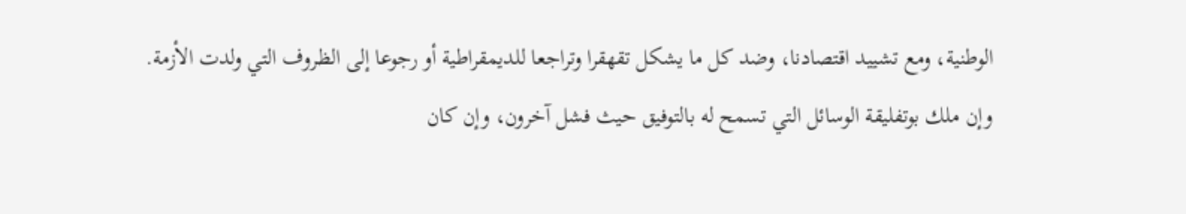الوطنية، ومع تشييد اقتصادنا، وضد كل ما يشكل تقهقرا وتراجعا للديمقراطية أو رجوعا إلى الظروف التي ولدت الأزمة.
وإن ملك بوتفليقة الوسائل التي تسمح له بالتوفيق حيث فشل آخرون، وإن كان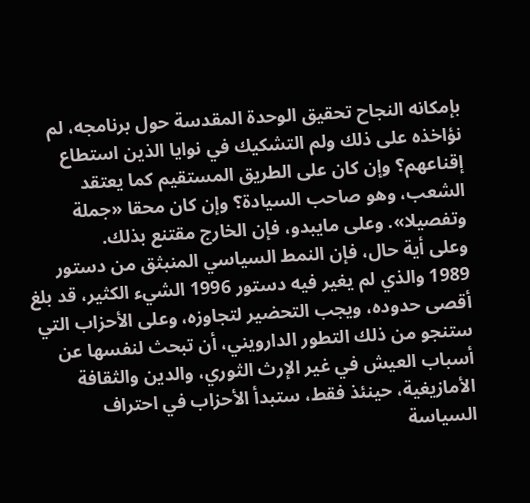بإمكانه النجاح تحقيق الوحدة المقدسة حول برنامجه، لم نؤاخذه على ذلك ولم التشكيك في نوايا الذين استطاع إقناعهم؟ وإن كان على الطريق المستقيم كما يعتقد الشعب، وهو صاحب السيادة؟ وإن كان محقا «جملة وتفصيلا». وعلى مايبدو، فإن الخارج مقتنع بذلك.
وعلى أية حال، فإن النمط السياسي المنبثق من دستور 1989 والذي لم يغير فيه دستور 1996 الشيء الكثير، قد بلغ أقصى حدوده، ويجب التحضير لتجاوزه، وعلى الأحزاب التي ستنجو من ذلك التطور الدارويني، أن تبحث لنفسها عن أسباب العيش في غير الإرث الثوري، والدين والثقافة الأمازيغية، حينئذ فقط، ستبدأ الأحزاب في احتراف السياسة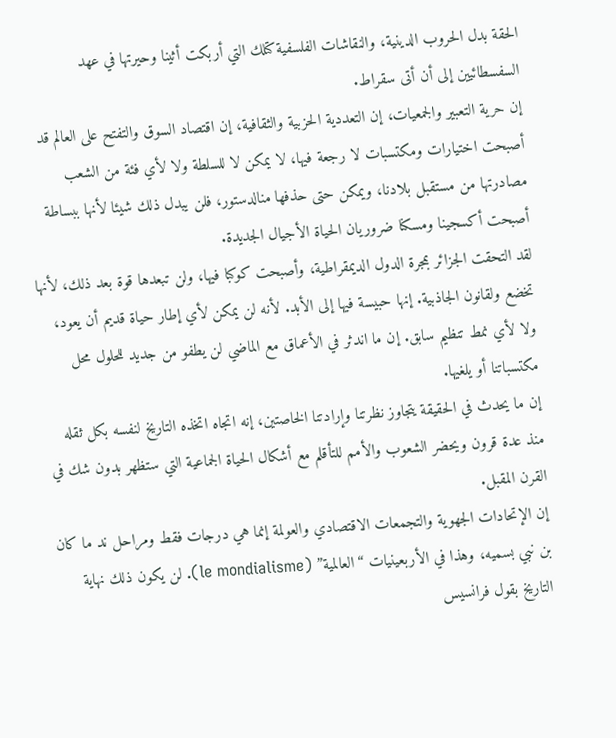الحقة بدل الحروب الدينية، والنقاشات الفلسفية كتلك التي أربكت أثينا وحيرتها في عهد السفسطائيين إلى أن أتی سقراط.
إن حرية التعبير والجمعيات، إن التعددية الحزبية والثقافية، إن اقتصاد السوق والتفتح على العالم قد أصبحت اختیارات ومكتسبات لا رجعة فيها، لا يمكن لا للسلطة ولا لأي فئة من الشعب مصادرتها من مستقبل بلادنا، ويمكن حتی حذفها منالدستور، فلن يبدل ذلك شيئا لأنها ببساطة أصبحت أكسجينا ومسكنا ضروريان الحياة الأجيال الجديدة.
لقد التحقت الجزائر بمجرة الدول الديمقراطية، وأصبحت كوكبا فيها، ولن تبعدها قوة بعد ذلك، لأنها تخضع ولقانون الجاذبية. إنها حبيسة فيها إلى الأبد. لأنه لن يمكن لأي إطار حياة قديم أن يعود، ولا لأي نمط تنظیم سابق. إن ما اندثر في الأعماق مع الماضي لن يطفو من جديد للحلول محل مكتسباتنا أو يلغيها.
إن ما يحدث في الحقيقة يتجاوز نظرتنا وإرادتنا الخاصتين، إنه اتجاه اتخذه التاريخ لنفسه بكل ثقله منذ عدة قرون ويحضر الشعوب والأمم للتأقلم مع أشكال الحياة الجماعية التي ستظهر بدون شك في القرن المقبل.
إن الإتحادات الجهوية والتجمعات الاقتصادي والعولمة إنما هي درجات فقط ومراحل ند ما كان بن نبي بسميه، وهذا في الأربعينيات “العالمية” (le mondialisme). لن يكون ذلك نهاية التاريخ بقول فرانسيس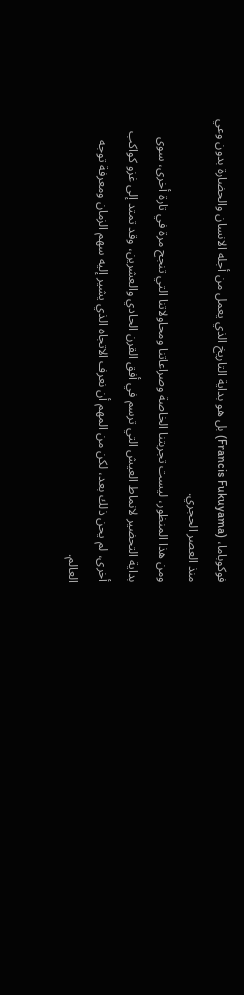فوكوباما، (Francis Fukuyama) بل هو بداية التاريخ الذي يعمل من أجله الانسان والحضارة بدون وعي منذ العصر الحجري.
ومن هذا المنظور، ليست تجربتنا الخاصة وصراعاتنا ومحاولاتنا التي تنجح مرة في تارة أخرى، سوى بداية التحضير لانماط العيش التي ترسم في أفق القرن الحادي والعشرين، وقد تمتد إلى غزو كواكب أخرى، لم يحن ذلك بعد، لكن من المهم أن نعرف الاتجاه الذي يشير إليه سهم الزمان ومعرفة توجه العالم.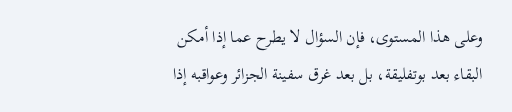وعلى هذا المستوى، فإن السؤال لا يطرح عما إذا أمكن البقاء بعد بوتفليقة، بل بعد غرق سفينة الجزائر وعواقبه إذا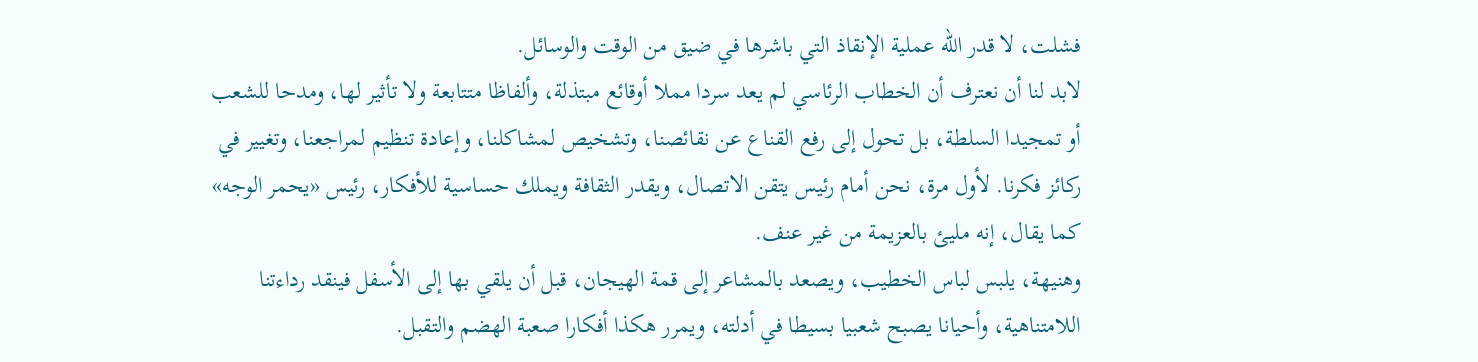فشلت، لا قدر الله عملية الإنقاذ التي باشرها في ضيق من الوقت والوسائل.
لابد لنا أن نعترف أن الخطاب الرئاسي لم يعد سردا مملا أوقائع مبتذلة، وألفاظا متتابعة ولا تأثير لها، ومدحا للشعب أو تمجيدا السلطة، بل تحول إلى رفع القناع عن نقائصنا، وتشخيص لمشاكلنا، وإعادة تنظيم لمراجعنا، وتغيير في ركائز فكرنا. لأول مرة، نحن أمام رئيس يتقن الاتصال، ويقدر الثقافة ويملك حساسية للأفكار، رئيس «يحمر الوجه» كما يقال، إنه مليئ بالعزيمة من غير عنف.
وهنيهة، يلبس لباس الخطيب، ويصعد بالمشاعر إلى قمة الهيجان، قبل أن يلقي بها إلى الأسفل فينقد رداءتنا اللامتناهية، وأحيانا يصبح شعبيا بسيطا في أدلته، ويمرر هكذا أفكارا صعبة الهضم والتقبل.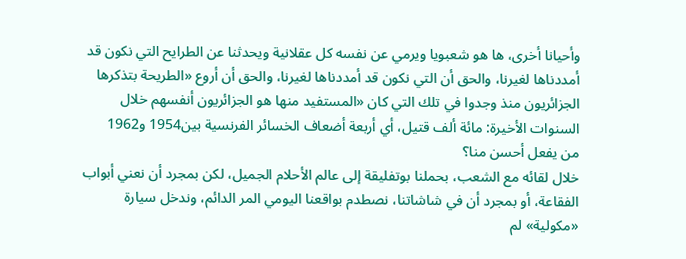وأحيانا أخرى، ها هو شعبويا ويرمي عن نفسه كل عقلانية ويحدثنا عن الطرايح التي نكون قد أمددناها لغيرنا، والحق أن التي نكون قد أمددناها لغيرنا، والحق أن أروع «الطريحة بتذكرها الجزائريون منذ وجدوا في تلك التي كان «المستفيد منها هو الجزائريون أنفسهم خلال السنوات الأخيرة: مائة ألف قتيل، أي أربعة أضعاف الخسائر الفرنسية بين1954 و1962
من يفعل أحسن منا؟
خلال لقائه مع الشعب، بحملنا بوتفليقة إلى عالم الأحلام الجميل، لكن بمجرد أن نعني أبواب الفقاعة، أو بمجرد أن في شاشاتنا، نصطدم بواقعنا اليومي المر الدائم، وندخل سيارة «مکولية» لم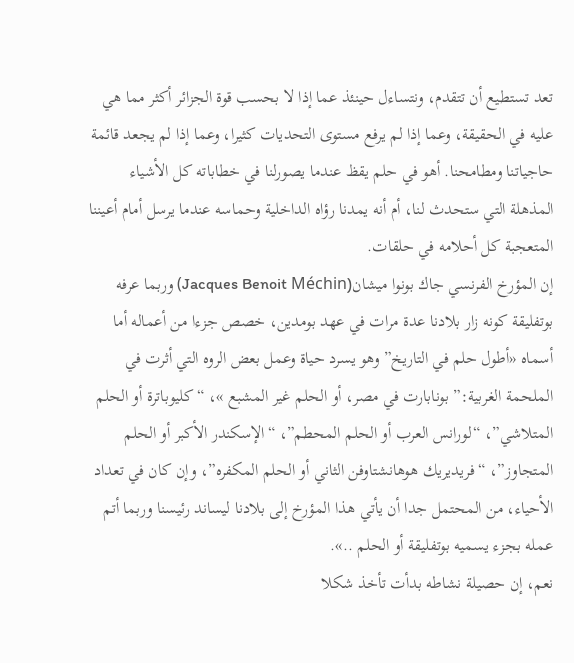تعد تستطيع أن تتقدم، ونتساءل حينئذ عما إذا لا بحسب قوة الجزائر أكثر مما هي عليه في الحقيقة، وعما إذا لم يرفع مستوى التحديات كثيرا، وعما إذا لم يجعد قائمة حاجياتنا ومطامحنا. أهو في حلم يقظ عندما يصورلنا في خطاباته كل الأشياء المذهلة التي ستحدث لنا، أم أنه يمدنا رؤاه الداخلية وحماسه عندما يرسل أمام أعيننا
المتعجبة كل أحلامه في حلقات.
إن المؤرخ الفرنسي جاك بونوا میشان(Jacques Benoit Méchin) وربما عرفه بوتفليقة كونه زار بلادنا عدة مرات في عهد بومدين، خصص جزءا من أعماله أما أسماه «أطول حلم في التاريخ” وهو يسرد حياة وعمل بعض الروه التي أثرت في الملحمة الغربية:” بونابارت في مصر، أو الحلم غير المشبع »، “كليوباترة أو الحلم المتلاشي”، “لورانس العرب أو الحلم المحطم”، “الإسكندر الأكبر أو الحلم المتجاوز”، “فريديريك هوهانشتاوفن الثاني أو الحلم المكفره”، وإن كان في تعداد الأحياء، من المحتمل جدا أن يأتي هذا المؤرخ إلى بلادنا ليساند رئيسنا وربما أتم عمله بجزء يسميه بوتفليقة أو الحلم ..».
نعم، إن حصيلة نشاطه بدأت تأخذ شكلا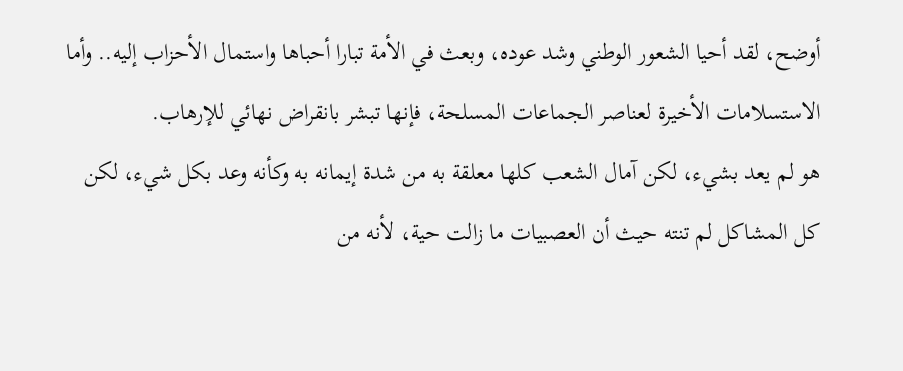أوضح، لقد أحيا الشعور الوطني وشد عوده، وبعث في الأمة تبارا أحباها واستمال الأحزاب إليه.. وأما الاستسلامات الأخيرة لعناصر الجماعات المسلحة، فإنها تبشر بانقراض نهائي للإرهاب.
هو لم يعد بشيء، لكن آمال الشعب كلها معلقة به من شدة إيمانه به وكأنه وعد بكل شيء، لكن كل المشاكل لم تنته حيث أن العصبيات ما زالت حية، لأنه من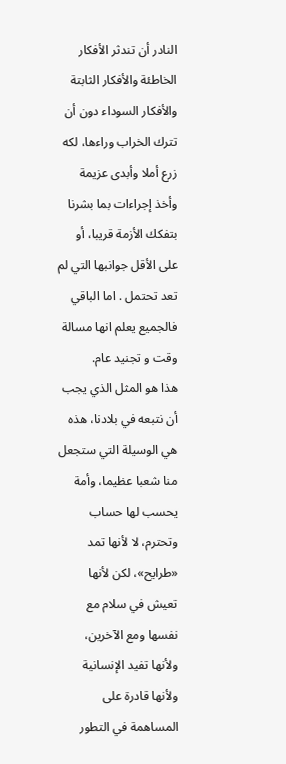النادر أن تندثر الأفكار الخاطئة والأفكار الثابتة والأفكار السوداء دون أن تترك الخراب وراءها، لكه زرع أملا وأبدى عزيمة وأخذ إجراءات بما بشرنا بتفكك الأزمة قريبا، أو على الأقل جوانبها التي لم تعد تحتمل . اما الباقي فالجميع يعلم انها مسالة وقت و تجنيد عام.
هذا هو المثل الذي يجب أن نتبعه في بلادنا، هذه هي الوسيلة التي ستجعل منا شعبا عظيما، وأمة يحسب لها حساب وتحترم، لا لأنها تمد «طرايح»، لكن لأنها تعيش في سلام مع نفسها ومع الآخرين، ولأنها تفيد الإنسانية ولأنها قادرة على المساهمة في التطور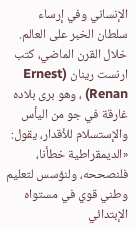الإنساني وفي إرساء سلطان الخبر على العالم.
خلال القرن الماضي، کتب ارنست رينان (Ernest Renan) ، وهو بری بلاده غارقة في جو من اليأس والإستسلام للأقدار، يقول: «الديمقراطية خطأنا، فلنصححه، ولنؤسس لتعليم وطني قوي في مستواه الإبتدائي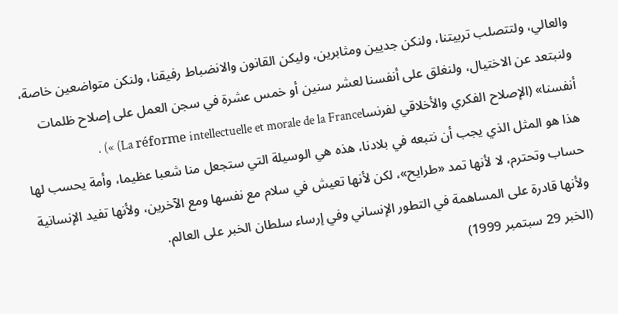والعالي، ولتتصلب تربيتنا، ولنكن جديين ومثابرين، وليكن القانون والانضباط رفيقنا، ولنكن متواضعين خاصة، ولنبتعد عن الاختيال، ولنغلق على أنفسنا لعشر سنين أو خمس عشرة في سجن العمل على إصلاح ظلمات أنفسنا» (الإصلاح الفكري والأخلاقي لفرنساLa réforme intellectuelle et morale de la France) ») .
هذا هو المثل الذي يجب أن نتبعه في بلادنا، هذه هي الوسيلة التي ستجعل منا شعبا عظيما، وأمة يحسب لها حساب وتحترم، لا لأنها تمد «طرايح»، لكن لأنها تعيش في سلام مع نفسها ومع الآخرين، ولأنها تفيد الإنسانية ولأنها قادرة على المساهمة في التطور الإنساني وفي إرساء سلطان الخبر على العالم.
(الخبر 29 سبتمبر 1999)